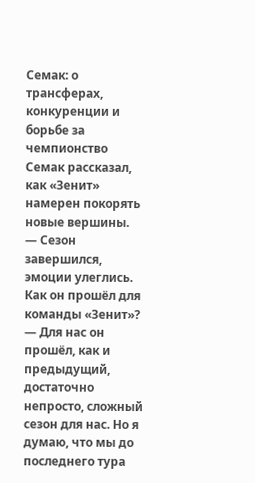Семак: о трансферах, конкуренции и борьбе за чемпионство
Семак рассказал, как «Зенит» намерен покорять новые вершины.
— Сезон завершился, эмоции улеглись. Как он прошёл для команды «Зенит»?
— Для нас он прошёл, как и предыдущий, достаточно непросто, сложный сезон для нас. Но я думаю, что мы до последнего тура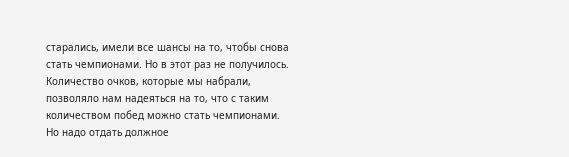старались, имели все шансы на то, чтобы снова стать чемпионами. Но в этот раз не получилось. Количество очков, которые мы набрали, позволяло нам надеяться на то, что с таким количеством побед можно стать чемпионами. Но надо отдать должное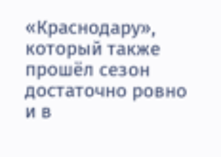«Краснодару», который также прошёл сезон достаточно ровно и в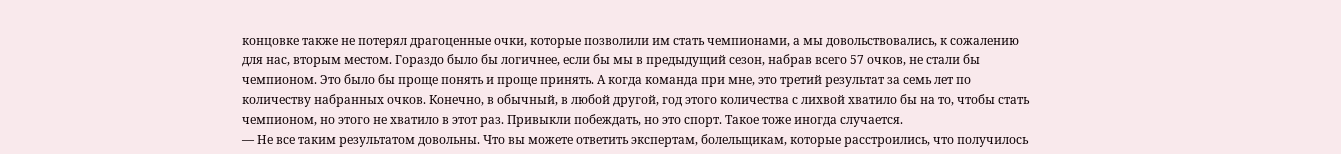концовке также не потерял драгоценные очки, которые позволили им стать чемпионами, а мы довольствовались, к сожалению для нас, вторым местом. Гораздо было бы логичнее, если бы мы в предыдущий сезон, набрав всего 57 очков, не стали бы чемпионом. Это было бы проще понять и проще принять. А когда команда при мне, это третий результат за семь лет по количеству набранных очков. Конечно, в обычный, в любой другой, год этого количества с лихвой хватило бы на то, чтобы стать чемпионом, но этого не хватило в этот раз. Привыкли побеждать, но это спорт. Такое тоже иногда случается.
— Не все таким результатом довольны. Что вы можете ответить экспертам, болельщикам, которые расстроились, что получилось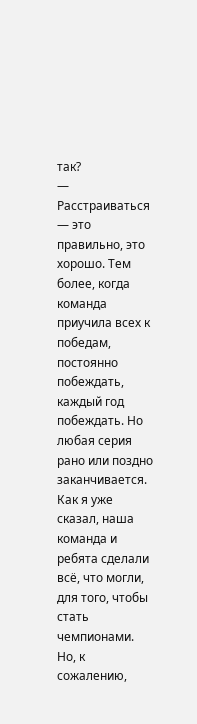так?
— Расстраиваться — это правильно, это хорошо. Тем более, когда команда приучила всех к победам, постоянно побеждать, каждый год побеждать. Но любая серия рано или поздно заканчивается. Как я уже сказал, наша команда и ребята сделали всё, что могли, для того, чтобы стать чемпионами. Но, к сожалению,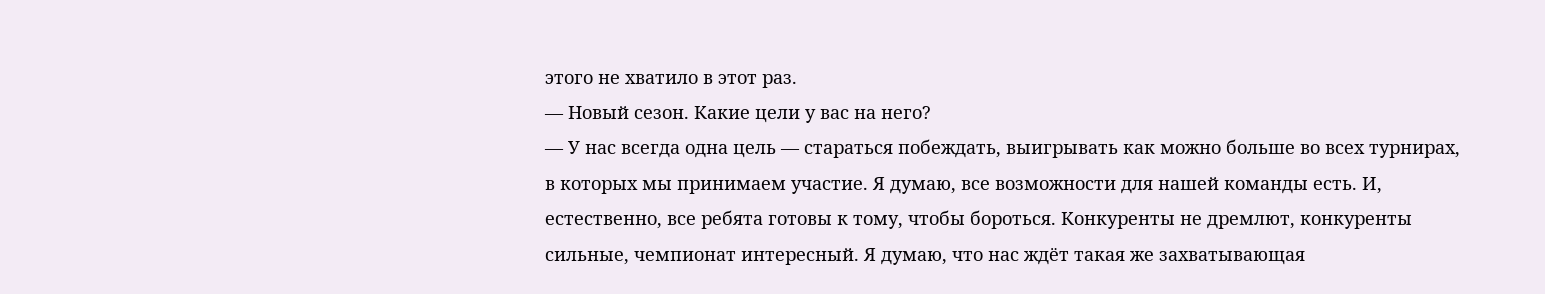этого не хватило в этот раз.
— Новый сезон. Какие цели у вас на него?
— У нас всегда одна цель — стараться побеждать, выигрывать как можно больше во всех турнирах, в которых мы принимаем участие. Я думаю, все возможности для нашей команды есть. И, естественно, все ребята готовы к тому, чтобы бороться. Конкуренты не дремлют, конкуренты сильные, чемпионат интересный. Я думаю, что нас ждёт такая же захватывающая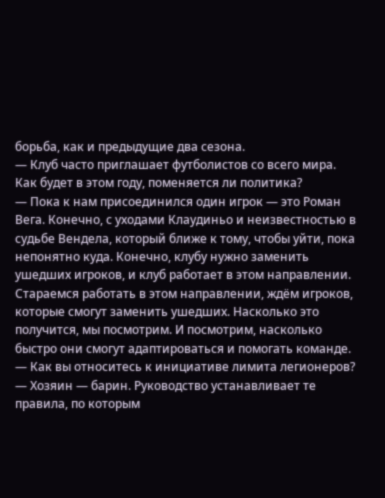борьба, как и предыдущие два сезона.
— Клуб часто приглашает футболистов со всего мира. Как будет в этом году, поменяется ли политика?
— Пока к нам присоединился один игрок — это Роман Вега. Конечно, с уходами Клаудиньо и неизвестностью в судьбе Вендела, который ближе к тому, чтобы уйти, пока непонятно куда. Конечно, клубу нужно заменить ушедших игроков, и клуб работает в этом направлении. Стараемся работать в этом направлении, ждём игроков, которые смогут заменить ушедших. Насколько это получится, мы посмотрим. И посмотрим, насколько быстро они смогут адаптироваться и помогать команде.
— Как вы относитесь к инициативе лимита легионеров?
— Хозяин — барин. Руководство устанавливает те правила, по которым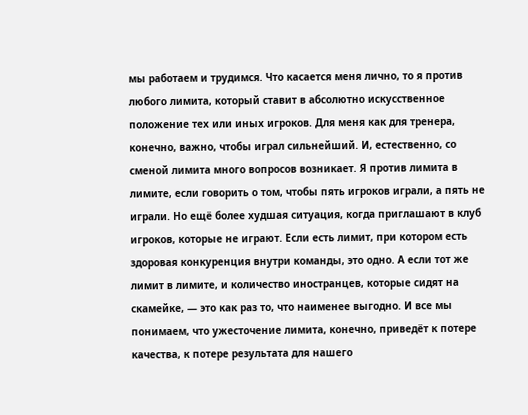мы работаем и трудимся. Что касается меня лично, то я против любого лимита, который ставит в абсолютно искусственное положение тех или иных игроков. Для меня как для тренера, конечно, важно, чтобы играл сильнейший. И, естественно, со сменой лимита много вопросов возникает. Я против лимита в лимите, если говорить о том, чтобы пять игроков играли, а пять не играли. Но ещё более худшая ситуация, когда приглашают в клуб игроков, которые не играют. Если есть лимит, при котором есть здоровая конкуренция внутри команды, это одно. А если тот же лимит в лимите, и количество иностранцев, которые сидят на скамейке, — это как раз то, что наименее выгодно. И все мы понимаем, что ужесточение лимита, конечно, приведёт к потере качества, к потере результата для нашего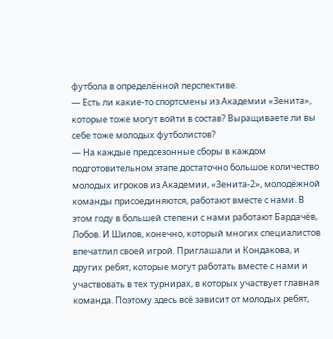футбола в определённой перспективе.
— Есть ли какие-то спортсмены из Академии «Зенита», которые тоже могут войти в состав? Выращиваете ли вы себе тоже молодых футболистов?
— На каждые предсезонные сборы в каждом подготовительном этапе достаточно большое количество молодых игроков из Академии, «Зенита-2», молодёжной команды присоединяются, работают вместе с нами. В этом году в большей степени с нами работают Бардачёв, Лобов. И Шилов, конечно, который многих специалистов впечатлил своей игрой. Приглашали и Кондакова, и других ребят, которые могут работать вместе с нами и участвовать в тех турнирах, в которых участвует главная команда. Поэтому здесь всё зависит от молодых ребят,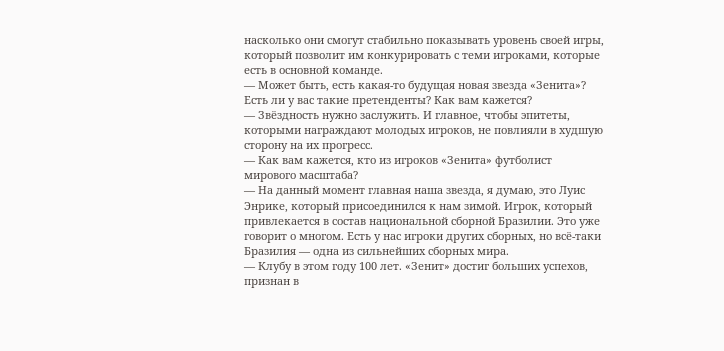насколько они смогут стабильно показывать уровень своей игры, который позволит им конкурировать с теми игроками, которые есть в основной команде.
— Может быть, есть какая-то будущая новая звезда «Зенита»? Есть ли у вас такие претенденты? Как вам кажется?
— Звёздность нужно заслужить. И главное, чтобы эпитеты, которыми награждают молодых игроков, не повлияли в худшую сторону на их прогресс.
— Как вам кажется, кто из игроков «Зенита» футболист мирового масштаба?
— На данный момент главная наша звезда, я думаю, это Луис Энрике, который присоединился к нам зимой. Игрок, который привлекается в состав национальной сборной Бразилии. Это уже говорит о многом. Есть у нас игроки других сборных, но всё-таки Бразилия — одна из сильнейших сборных мира.
— Клубу в этом году 100 лет. «Зенит» достиг больших успехов, признан в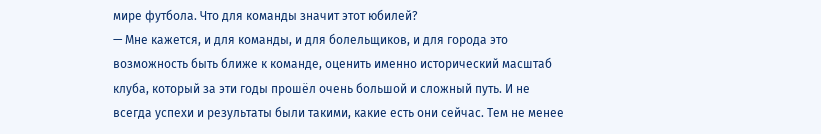мире футбола. Что для команды значит этот юбилей?
— Мне кажется, и для команды, и для болельщиков, и для города это возможность быть ближе к команде, оценить именно исторический масштаб клуба, который за эти годы прошёл очень большой и сложный путь. И не всегда успехи и результаты были такими, какие есть они сейчас. Тем не менее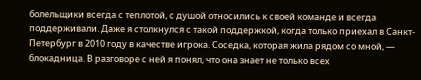болельщики всегда с теплотой, с душой относились к своей команде и всегда поддерживали. Даже я столкнулся с такой поддержкой, когда только приехал в Санкт-Петербург в 2010 году в качестве игрока. Соседка, которая жила рядом со мной, — блокадница. В разговоре с ней я понял, что она знает не только всех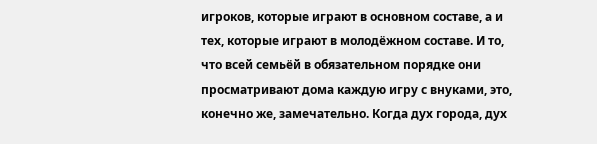игроков, которые играют в основном составе, а и тех, которые играют в молодёжном составе. И то, что всей семьёй в обязательном порядке они просматривают дома каждую игру с внуками, это, конечно же, замечательно. Когда дух города, дух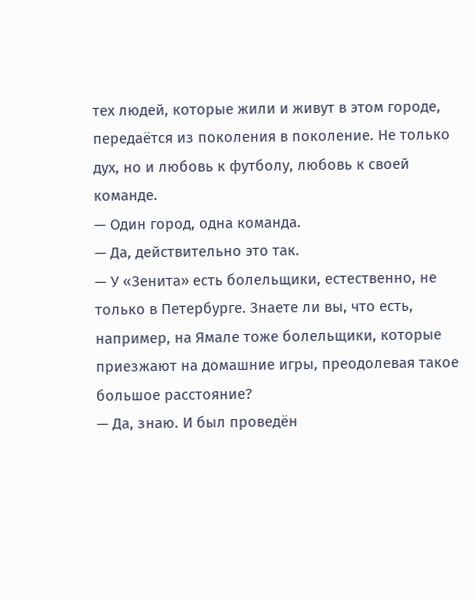тех людей, которые жили и живут в этом городе, передаётся из поколения в поколение. Не только дух, но и любовь к футболу, любовь к своей команде.
— Один город, одна команда.
— Да, действительно это так.
— У «Зенита» есть болельщики, естественно, не только в Петербурге. Знаете ли вы, что есть, например, на Ямале тоже болельщики, которые приезжают на домашние игры, преодолевая такое большое расстояние?
— Да, знаю. И был проведён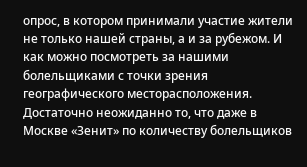опрос, в котором принимали участие жители не только нашей страны, а и за рубежом. И как можно посмотреть за нашими болельщиками с точки зрения географического месторасположения. Достаточно неожиданно то, что даже в Москве «Зенит» по количеству болельщиков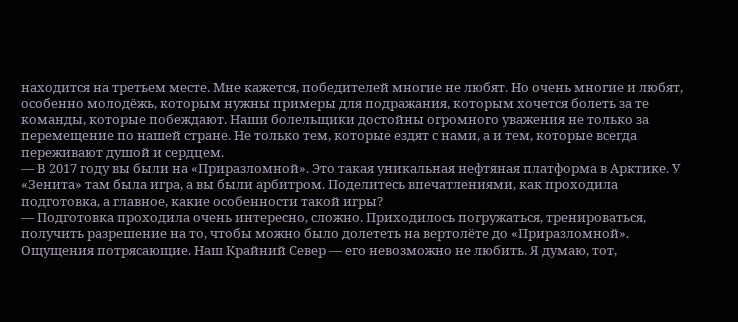находится на третьем месте. Мне кажется, победителей многие не любят. Но очень многие и любят, особенно молодёжь, которым нужны примеры для подражания, которым хочется болеть за те команды, которые побеждают. Наши болельщики достойны огромного уважения не только за перемещение по нашей стране. Не только тем, которые ездят с нами, а и тем, которые всегда переживают душой и сердцем.
— В 2017 году вы были на «Приразломной». Это такая уникальная нефтяная платформа в Арктике. У «Зенита» там была игра, а вы были арбитром. Поделитесь впечатлениями, как проходила подготовка, а главное, какие особенности такой игры?
— Подготовка проходила очень интересно, сложно. Приходилось погружаться, тренироваться, получить разрешение на то, чтобы можно было долететь на вертолёте до «Приразломной». Ощущения потрясающие. Наш Крайний Север — его невозможно не любить. Я думаю, тот,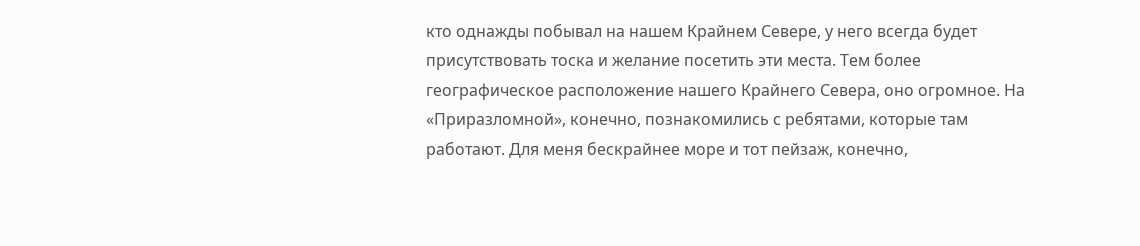кто однажды побывал на нашем Крайнем Севере, у него всегда будет присутствовать тоска и желание посетить эти места. Тем более географическое расположение нашего Крайнего Севера, оно огромное. На «Приразломной», конечно, познакомились с ребятами, которые там работают. Для меня бескрайнее море и тот пейзаж, конечно,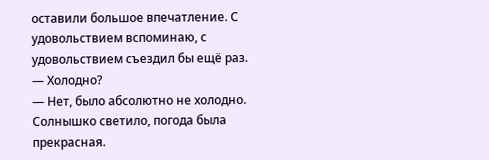оставили большое впечатление. С удовольствием вспоминаю, с удовольствием съездил бы ещё раз.
— Холодно?
— Нет, было абсолютно не холодно. Солнышко светило, погода была прекрасная.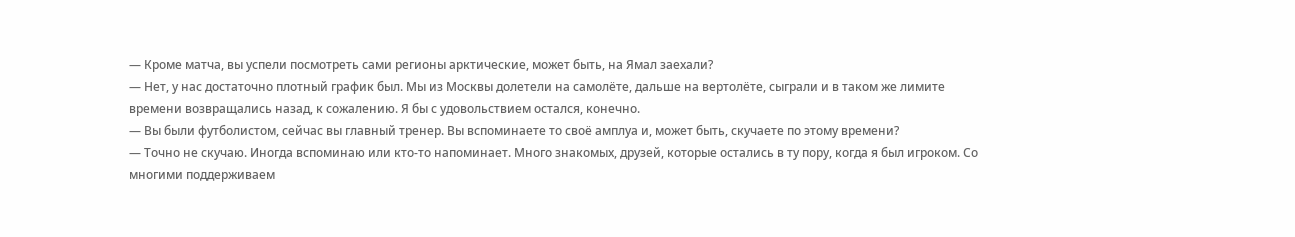— Кроме матча, вы успели посмотреть сами регионы арктические, может быть, на Ямал заехали?
— Нет, у нас достаточно плотный график был. Мы из Москвы долетели на самолёте, дальше на вертолёте, сыграли и в таком же лимите времени возвращались назад, к сожалению. Я бы с удовольствием остался, конечно.
— Вы были футболистом, сейчас вы главный тренер. Вы вспоминаете то своё амплуа и, может быть, скучаете по этому времени?
— Точно не скучаю. Иногда вспоминаю или кто-то напоминает. Много знакомых, друзей, которые остались в ту пору, когда я был игроком. Со многими поддерживаем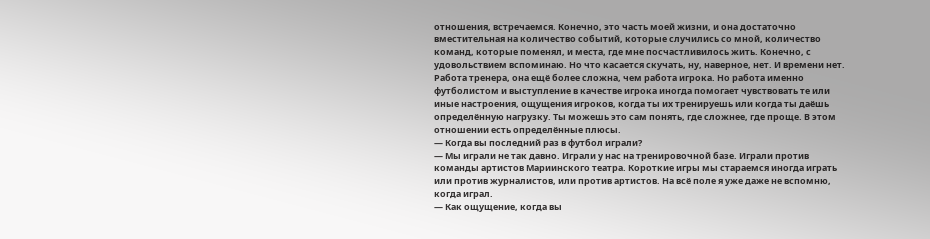отношения, встречаемся. Конечно, это часть моей жизни, и она достаточно вместительная на количество событий, которые случились со мной, количество команд, которые поменял, и места, где мне посчастливилось жить. Конечно, с удовольствием вспоминаю. Но что касается скучать, ну, наверное, нет. И времени нет. Работа тренера, она ещё более сложна, чем работа игрока. Но работа именно футболистом и выступление в качестве игрока иногда помогает чувствовать те или иные настроения, ощущения игроков, когда ты их тренируешь или когда ты даёшь определённую нагрузку. Ты можешь это сам понять, где сложнее, где проще. В этом отношении есть определённые плюсы.
— Когда вы последний раз в футбол играли?
— Мы играли не так давно. Играли у нас на тренировочной базе. Играли против команды артистов Мариинского театра. Короткие игры мы стараемся иногда играть или против журналистов, или против артистов. На всё поле я уже даже не вспомню, когда играл.
— Как ощущение, когда вы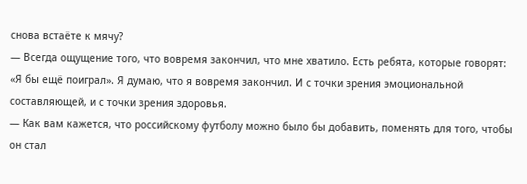снова встаёте к мячу?
— Всегда ощущение того, что вовремя закончил, что мне хватило. Есть ребята, которые говорят: «Я бы ещё поиграл». Я думаю, что я вовремя закончил. И с точки зрения эмоциональной составляющей, и с точки зрения здоровья.
— Как вам кажется, что российскому футболу можно было бы добавить, поменять для того, чтобы он стал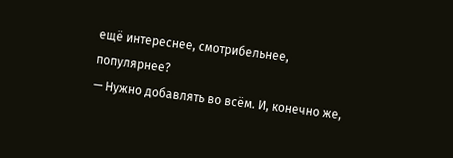ещё интереснее, смотрибельнее, популярнее?
— Нужно добавлять во всём. И, конечно же,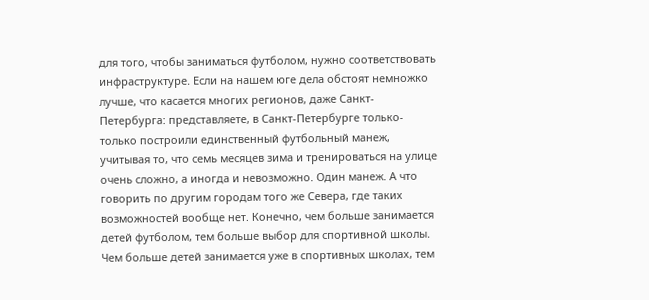для того, чтобы заниматься футболом, нужно соответствовать инфраструктуре. Если на нашем юге дела обстоят немножко лучше, что касается многих регионов, даже Санкт-Петербурга: представляете, в Санкт-Петербурге только-только построили единственный футбольный манеж, учитывая то, что семь месяцев зима и тренироваться на улице очень сложно, а иногда и невозможно. Один манеж. А что говорить по другим городам того же Севера, где таких возможностей вообще нет. Конечно, чем больше занимается детей футболом, тем больше выбор для спортивной школы. Чем больше детей занимается уже в спортивных школах, тем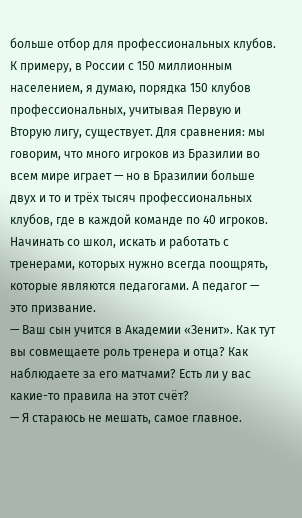больше отбор для профессиональных клубов. К примеру, в России с 150 миллионным населением, я думаю, порядка 150 клубов профессиональных, учитывая Первую и Вторую лигу, существует. Для сравнения: мы говорим, что много игроков из Бразилии во всем мире играет — но в Бразилии больше двух и то и трёх тысяч профессиональных клубов, где в каждой команде по 40 игроков. Начинать со школ, искать и работать с тренерами, которых нужно всегда поощрять, которые являются педагогами. А педагог — это призвание.
— Ваш сын учится в Академии «Зенит». Как тут вы совмещаете роль тренера и отца? Как наблюдаете за его матчами? Есть ли у вас какие-то правила на этот счёт?
— Я стараюсь не мешать, самое главное.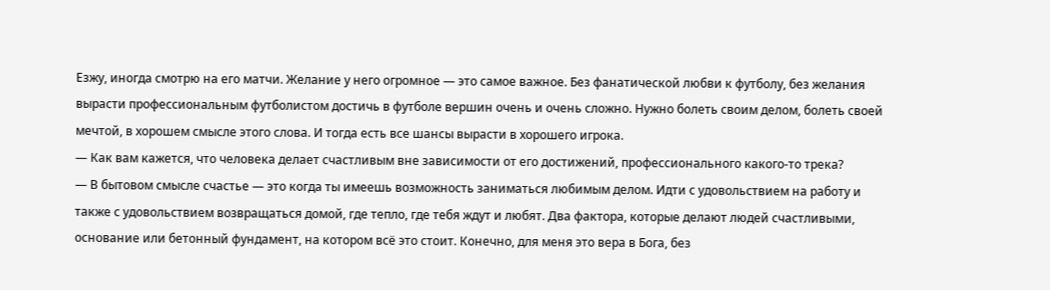Езжу, иногда смотрю на его матчи. Желание у него огромное — это самое важное. Без фанатической любви к футболу, без желания вырасти профессиональным футболистом достичь в футболе вершин очень и очень сложно. Нужно болеть своим делом, болеть своей мечтой, в хорошем смысле этого слова. И тогда есть все шансы вырасти в хорошего игрока.
— Как вам кажется, что человека делает счастливым вне зависимости от его достижений, профессионального какого-то трека?
— В бытовом смысле счастье — это когда ты имеешь возможность заниматься любимым делом. Идти с удовольствием на работу и также с удовольствием возвращаться домой, где тепло, где тебя ждут и любят. Два фактора, которые делают людей счастливыми, основание или бетонный фундамент, на котором всё это стоит. Конечно, для меня это вера в Бога, без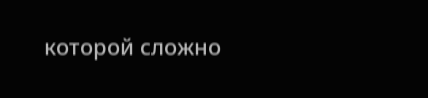которой сложно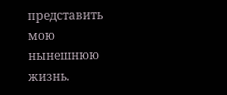представить мою нынешнюю жизнь.